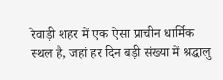रेवाड़ी शहर में एक ऐसा प्राचीन धार्मिक स्थल है, जहां हर दिन बड़ी संख्या में श्रद्धालु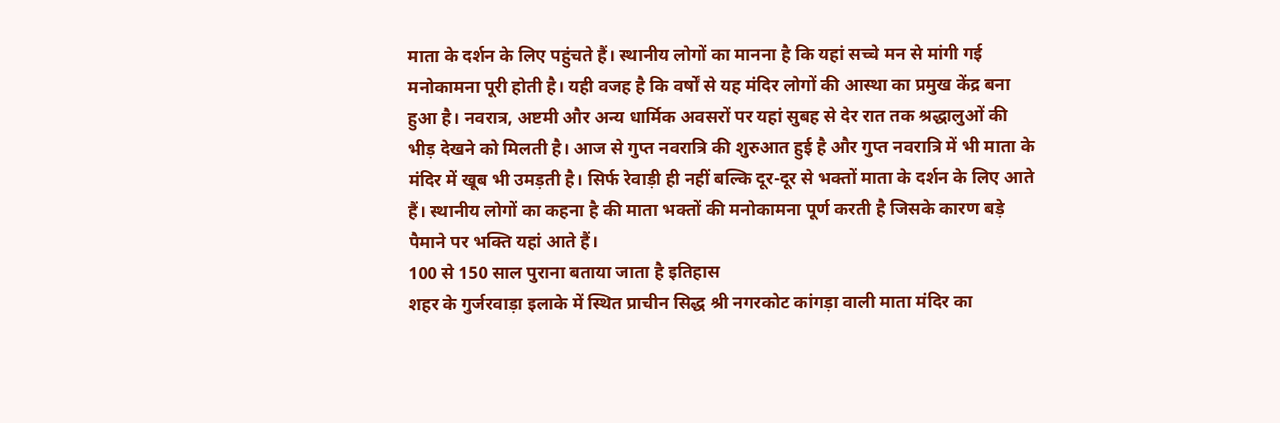माता के दर्शन के लिए पहुंचते हैं। स्थानीय लोगों का मानना है कि यहां सच्चे मन से मांगी गई मनोकामना पूरी होती है। यही वजह है कि वर्षों से यह मंदिर लोगों की आस्था का प्रमुख केंद्र बना हुआ है। नवरात्र, अष्टमी और अन्य धार्मिक अवसरों पर यहां सुबह से देर रात तक श्रद्धालुओं की भीड़ देखने को मिलती है। आज से गुप्त नवरात्रि की शुरुआत हुई है और गुप्त नवरात्रि में भी माता के मंदिर में खूब भी उमड़ती है। सिर्फ रेवाड़ी ही नहीं बल्कि दूर-दूर से भक्तों माता के दर्शन के लिए आते हैं। स्थानीय लोगों का कहना है की माता भक्तों की मनोकामना पूर्ण करती है जिसके कारण बड़े पैमाने पर भक्ति यहां आते हैं।
100 से 150 साल पुराना बताया जाता है इतिहास
शहर के गुर्जरवाड़ा इलाके में स्थित प्राचीन सिद्ध श्री नगरकोट कांगड़ा वाली माता मंदिर का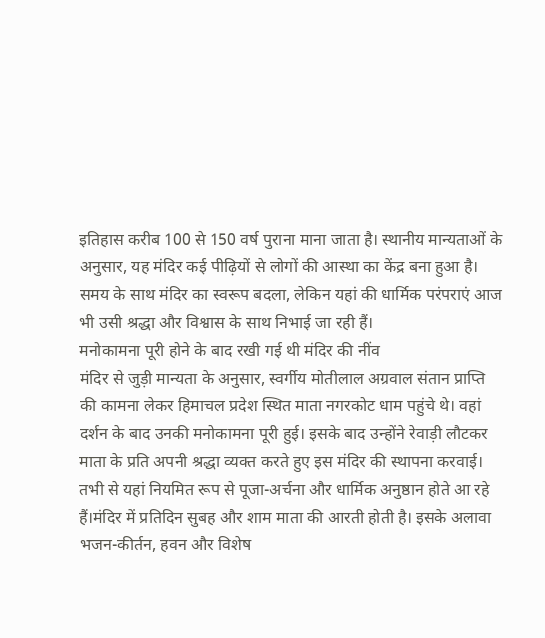इतिहास करीब 100 से 150 वर्ष पुराना माना जाता है। स्थानीय मान्यताओं के अनुसार, यह मंदिर कई पीढ़ियों से लोगों की आस्था का केंद्र बना हुआ है। समय के साथ मंदिर का स्वरूप बदला, लेकिन यहां की धार्मिक परंपराएं आज भी उसी श्रद्धा और विश्वास के साथ निभाई जा रही हैं।
मनोकामना पूरी होने के बाद रखी गई थी मंदिर की नींव
मंदिर से जुड़ी मान्यता के अनुसार, स्वर्गीय मोतीलाल अग्रवाल संतान प्राप्ति की कामना लेकर हिमाचल प्रदेश स्थित माता नगरकोट धाम पहुंचे थे। वहां दर्शन के बाद उनकी मनोकामना पूरी हुई। इसके बाद उन्होंने रेवाड़ी लौटकर माता के प्रति अपनी श्रद्धा व्यक्त करते हुए इस मंदिर की स्थापना करवाई। तभी से यहां नियमित रूप से पूजा-अर्चना और धार्मिक अनुष्ठान होते आ रहे हैं।मंदिर में प्रतिदिन सुबह और शाम माता की आरती होती है। इसके अलावा भजन-कीर्तन, हवन और विशेष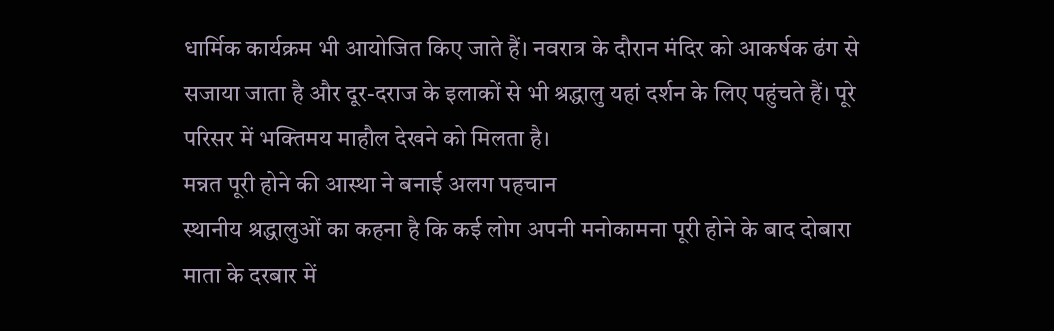धार्मिक कार्यक्रम भी आयोजित किए जाते हैं। नवरात्र के दौरान मंदिर को आकर्षक ढंग से सजाया जाता है और दूर-दराज के इलाकों से भी श्रद्धालु यहां दर्शन के लिए पहुंचते हैं। पूरे परिसर में भक्तिमय माहौल देखने को मिलता है।
मन्नत पूरी होने की आस्था ने बनाई अलग पहचान
स्थानीय श्रद्धालुओं का कहना है कि कई लोग अपनी मनोकामना पूरी होने के बाद दोबारा माता के दरबार में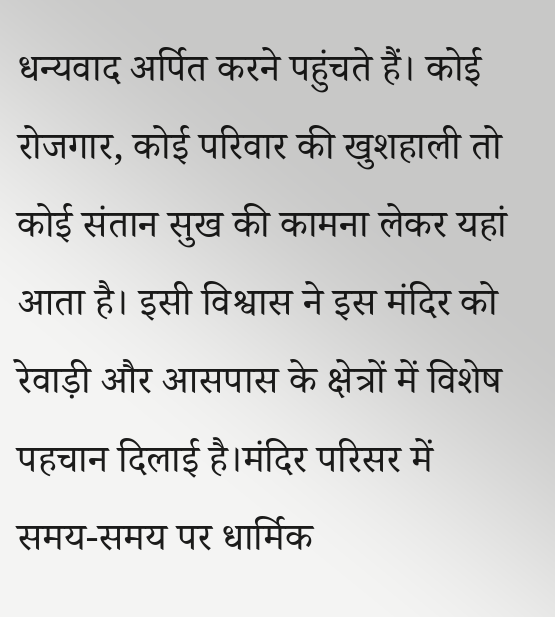धन्यवाद अर्पित करने पहुंचते हैं। कोई रोजगार, कोई परिवार की खुशहाली तो कोई संतान सुख की कामना लेकर यहां आता है। इसी विश्वास ने इस मंदिर को रेवाड़ी और आसपास के क्षेत्रों में विशेष पहचान दिलाई है।मंदिर परिसर में समय-समय पर धार्मिक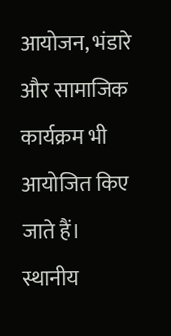आयोजन, भंडारे और सामाजिक कार्यक्रम भी आयोजित किए जाते हैं। स्थानीय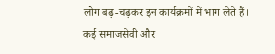लोग बढ़-चढ़कर इन कार्यक्रमों में भाग लेते हैं। कई समाजसेवी और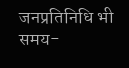जनप्रतिनिधि भी समय-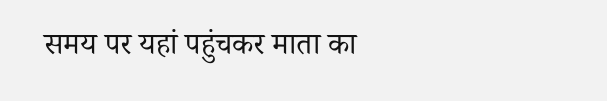समय पर यहां पहुंचकर माता का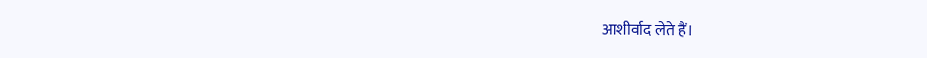आशीर्वाद लेते हैं।